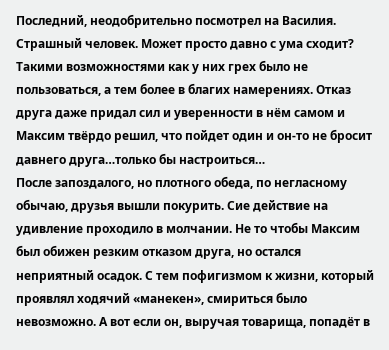Последний, неодобрительно посмотрел на Василия. Страшный человек. Может просто давно с ума сходит? Такими возможностями как у них грех было не пользоваться, а тем более в благих намерениях. Отказ друга даже придал сил и уверенности в нём самом и Максим твёрдо решил, что пойдет один и он-то не бросит давнего друга…только бы настроиться…
После запоздалого, но плотного обеда, по негласному обычаю, друзья вышли покурить. Сие действие на удивление проходило в молчании. Не то чтобы Максим был обижен резким отказом друга, но остался неприятный осадок. С тем пофигизмом к жизни, который проявлял ходячий «манекен», смириться было невозможно. А вот если он, выручая товарища, попадёт в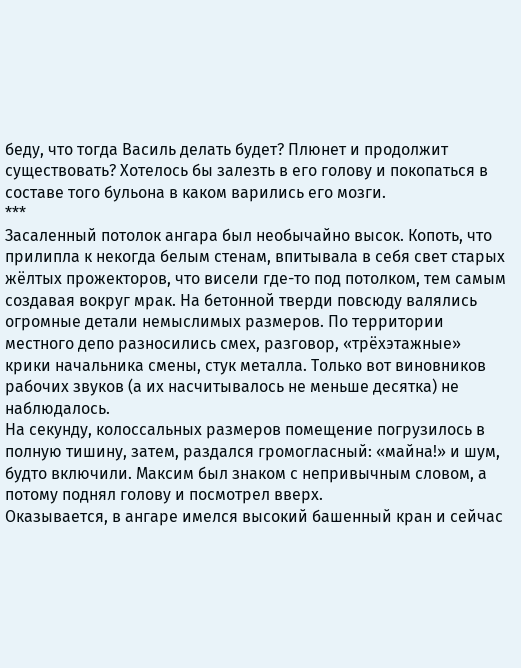беду, что тогда Василь делать будет? Плюнет и продолжит существовать? Хотелось бы залезть в его голову и покопаться в составе того бульона в каком варились его мозги.
***
Засаленный потолок ангара был необычайно высок. Копоть, что прилипла к некогда белым стенам, впитывала в себя свет старых жёлтых прожекторов, что висели где-то под потолком, тем самым создавая вокруг мрак. На бетонной тверди повсюду валялись огромные детали немыслимых размеров. По территории местного депо разносились смех, разговор, «трёхэтажные» крики начальника смены, стук металла. Только вот виновников рабочих звуков (а их насчитывалось не меньше десятка) не наблюдалось.
На секунду, колоссальных размеров помещение погрузилось в полную тишину, затем, раздался громогласный: «майна!» и шум, будто включили. Максим был знаком с непривычным словом, а потому поднял голову и посмотрел вверх.
Оказывается, в ангаре имелся высокий башенный кран и сейчас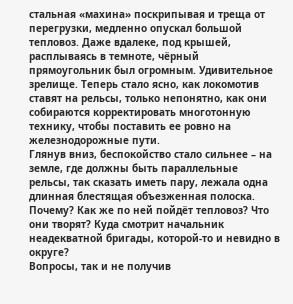стальная «махина» поскрипывая и треща от перегрузки, медленно опускал большой тепловоз. Даже вдалеке, под крышей, расплываясь в темноте, чёрный прямоугольник был огромным. Удивительное зрелище. Теперь стало ясно, как локомотив ставят на рельсы, только непонятно, как они собираются корректировать многотонную технику, чтобы поставить ее ровно на железнодорожные пути.
Глянув вниз, беспокойство стало сильнее – на земле, где должны быть параллельные рельсы, так сказать иметь пару, лежала одна длинная блестящая объезженная полоска. Почему? Как же по ней пойдёт тепловоз? Что они творят? Куда смотрит начальник неадекватной бригады, которой-то и невидно в округе?
Вопросы, так и не получив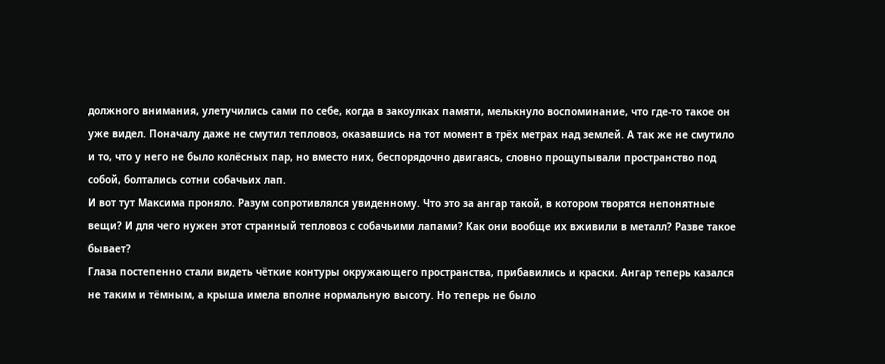должного внимания, улетучились сами по себе, когда в закоулках памяти, мелькнуло воспоминание, что где-то такое он уже видел. Поначалу даже не смутил тепловоз, оказавшись на тот момент в трёх метрах над землей. А так же не смутило и то, что у него не было колёсных пар, но вместо них, беспорядочно двигаясь, словно прощупывали пространство под собой, болтались сотни собачьих лап.
И вот тут Максима проняло. Разум сопротивлялся увиденному. Что это за ангар такой, в котором творятся непонятные вещи? И для чего нужен этот странный тепловоз с собачьими лапами? Как они вообще их вживили в металл? Разве такое бывает?
Глаза постепенно стали видеть чёткие контуры окружающего пространства, прибавились и краски. Ангар теперь казался не таким и тёмным, а крыша имела вполне нормальную высоту. Но теперь не было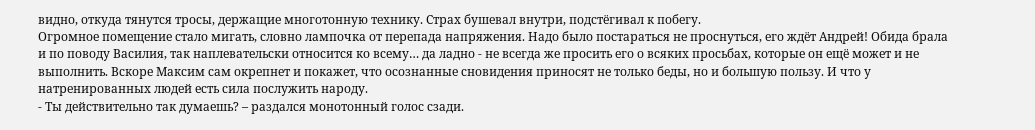видно, откуда тянутся тросы, держащие многотонную технику. Страх бушевал внутри, подстёгивал к побегу.
Огромное помещение стало мигать, словно лампочка от перепада напряжения. Надо было постараться не проснуться, его ждёт Андрей! Обида брала и по поводу Василия, так наплевательски относится ко всему… да ладно - не всегда же просить его о всяких просьбах, которые он ещё может и не выполнить. Вскоре Максим сам окрепнет и покажет, что осознанные сновидения приносят не только беды, но и большую пользу. И что у натренированных людей есть сила послужить народу.
- Ты действительно так думаешь? – раздался монотонный голос сзади.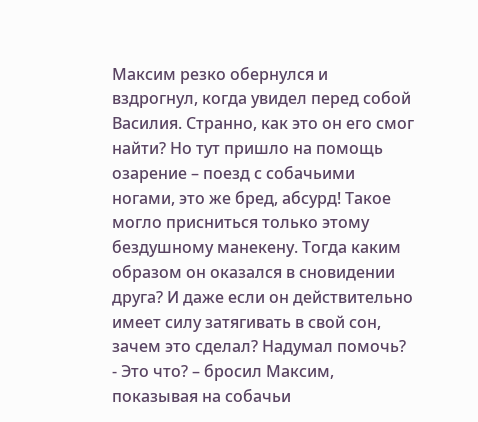Максим резко обернулся и вздрогнул, когда увидел перед собой Василия. Странно, как это он его смог найти? Но тут пришло на помощь озарение – поезд с собачьими ногами, это же бред, абсурд! Такое могло присниться только этому бездушному манекену. Тогда каким образом он оказался в сновидении друга? И даже если он действительно имеет силу затягивать в свой сон, зачем это сделал? Надумал помочь?
- Это что? – бросил Максим, показывая на собачьи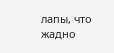лапы, что жадно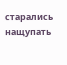старались нащупать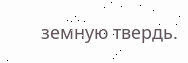земную твердь.